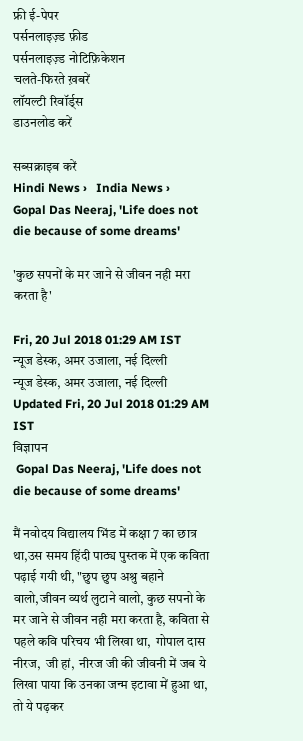फ्री ई-पेपर
पर्सनलाइज़्ड फ़ीड
पर्सनलाइज़्ड नोटिफ़िकेशन
चलते-फिरते ख़बरें
लॉयल्टी रिवॉर्ड्स
डाउनलोड करें

सब्सक्राइब करें
Hindi News ›   India News ›   Gopal Das Neeraj, 'Life does not die because of some dreams'

'कुछ सपनों के मर जाने से जीवन नही मरा करता है'

Fri, 20 Jul 2018 01:29 AM IST
न्यूज डेस्क, अमर उजाला, नई दिल्ली
न्यूज डेस्क, अमर उजाला, नई दिल्ली Updated Fri, 20 Jul 2018 01:29 AM IST
विज्ञापन
 Gopal Das Neeraj, 'Life does not die because of some dreams'

मैं नवोदय विद्यालय भिंड में कक्षा 7 का छात्र था,उस समय हिंदी पाठ्य पुस्तक में एक कविता पढ़ाई गयी थी, "छुप छुप अश्रु बहाने वालो,जीवन व्यर्थ लुटाने वालो, कुछ सपनो के मर जाने से जीवन नही मरा करता है, कविता से पहले कवि परिचय भी लिखा था,  गोपाल दास नीरज,  जी हां,  नीरज जी की जीवनी में जब ये लिखा पाया कि उनका जन्म इटावा में हुआ था, तो ये पढ़कर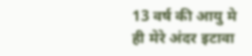13 वर्ष की आयु मे ही मेरे अंदर इटावा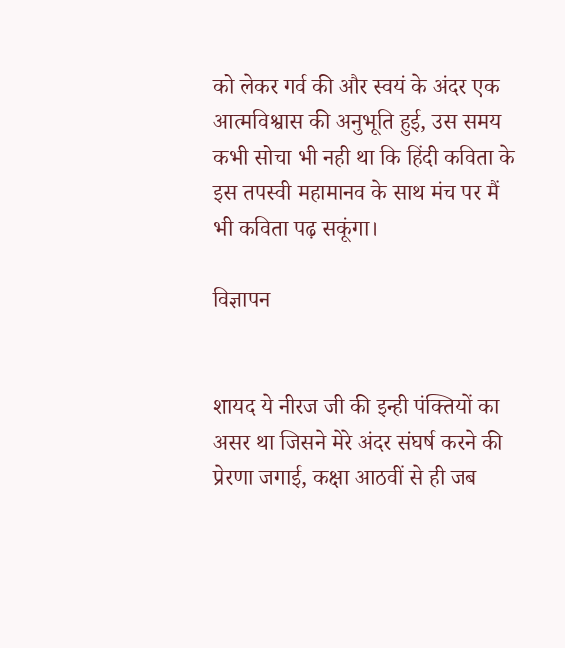को लेकर गर्व की और स्वयं के अंदर एक आत्मविश्वास की अनुभूति हुई, उस समय कभी सोचा भी नही था कि हिंदी कविता के इस तपस्वी महामानव के साथ मंच पर मैं भी कविता पढ़ सकूंगा।

विज्ञापन


शायद ये नीरज जी की इन्ही पंक्तियों का असर था जिसने मेरे अंदर संघर्ष करने की प्रेरणा जगाई, कक्षा आठवीं से ही जब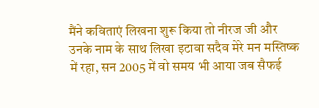मैंने कविताएं लिखना शुरू किया तो नीरज जी और उनके नाम के साथ लिखा इटावा सदैव मेरे मन मस्तिष्क में रहा, सन 2005 में वो समय भी आया जब सैफई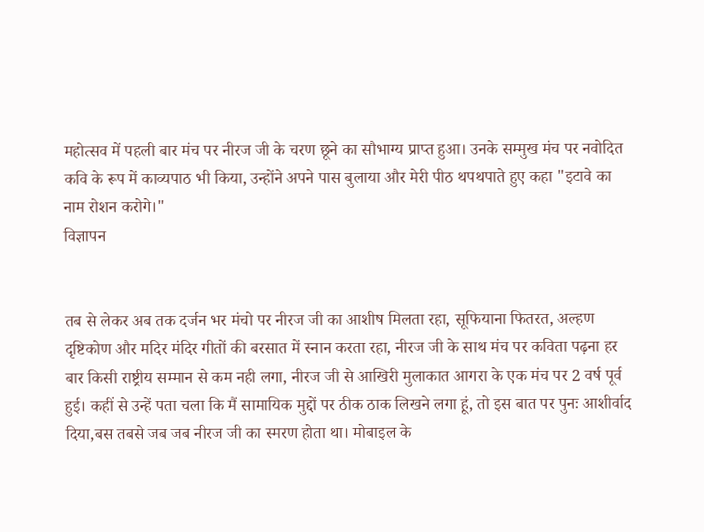महोत्सव में पहली बार मंच पर नीरज जी के चरण छूने का सौभाग्य प्राप्त हुआ। उनके सम्मुख मंच पर नवोदित कवि के रूप में काव्यपाठ भी किया, उन्होंने अपने पास बुलाया और मेरी पीठ थपथपाते हुए कहा "इटावे का नाम रोशन करोगे।"
विज्ञापन


तब से लेकर अब तक दर्जन भर मंचो पर नीरज जी का आशीष मिलता रहा, सूफियाना फितरत, अल्हण दृष्टिकोण और मदिर मंदिर गीतों की बरसात में स्नान करता रहा, नीरज जी के साथ मंच पर कविता पढ़ना हर बार किसी राष्ट्रीय सम्मान से कम नही लगा, नीरज जी से आखिरी मुलाकात आगरा के एक मंच पर 2 वर्ष पूर्व हुई। कहीं से उन्हें पता चला कि मैं सामायिक मुद्दों पर ठीक ठाक लिखने लगा हूं, तो इस बात पर पुनः आशीर्वाद दिया,बस तबसे जब जब नीरज जी का स्मरण होता था। मोबाइल के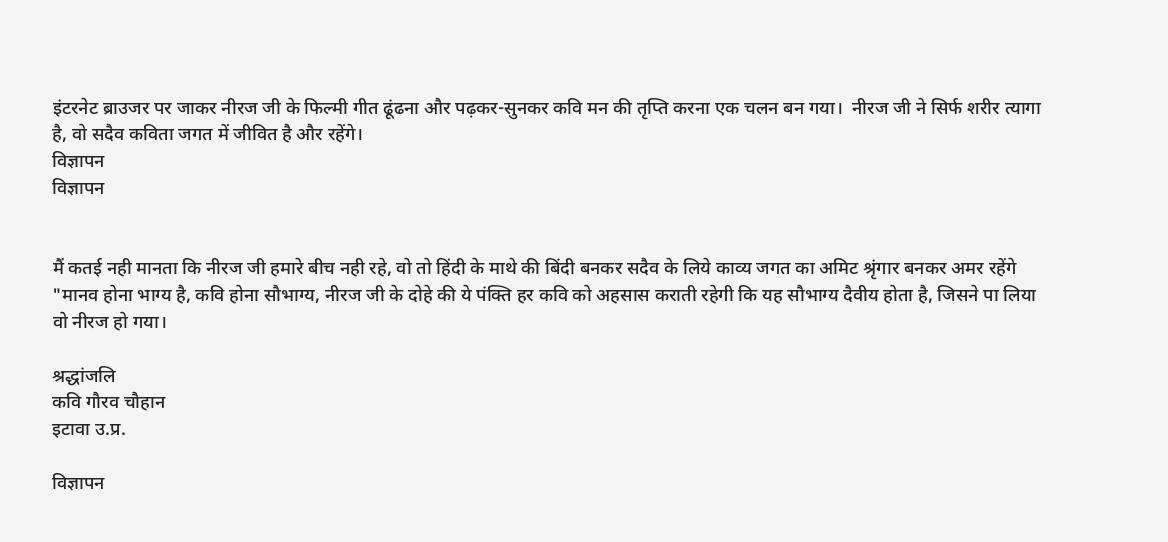इंटरनेट ब्राउजर पर जाकर नीरज जी के फिल्मी गीत ढूंढना और पढ़कर-सुनकर कवि मन की तृप्ति करना एक चलन बन गया।  नीरज जी ने सिर्फ शरीर त्यागा है, वो सदैव कविता जगत में जीवित है और रहेंगे।
विज्ञापन
विज्ञापन


मैं कतई नही मानता कि नीरज जी हमारे बीच नही रहे, वो तो हिंदी के माथे की बिंदी बनकर सदैव के लिये काव्य जगत का अमिट श्रृंगार बनकर अमर रहेंगे  "मानव होना भाग्य है, कवि होना सौभाग्य, नीरज जी के दोहे की ये पंक्ति हर कवि को अहसास कराती रहेगी कि यह सौभाग्य दैवीय होता है, जिसने पा लिया वो नीरज हो गया।

श्रद्धांजलि
कवि गौरव चौहान
इटावा उ.प्र.

विज्ञापन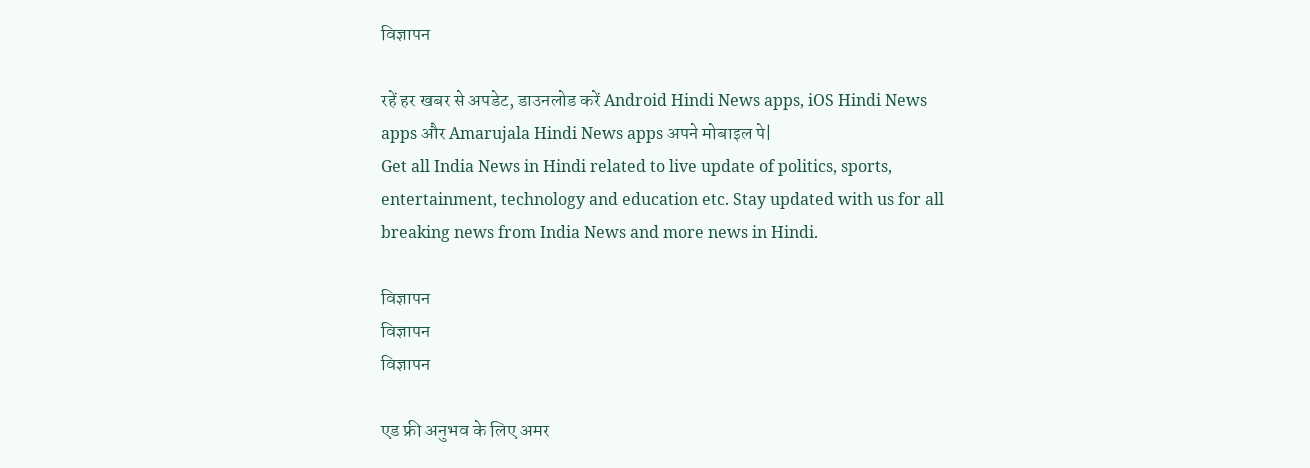विज्ञापन

रहें हर खबर से अपडेट, डाउनलोड करें Android Hindi News apps, iOS Hindi News apps और Amarujala Hindi News apps अपने मोबाइल पे|
Get all India News in Hindi related to live update of politics, sports, entertainment, technology and education etc. Stay updated with us for all breaking news from India News and more news in Hindi.

विज्ञापन
विज्ञापन
विज्ञापन

एड फ्री अनुभव के लिए अमर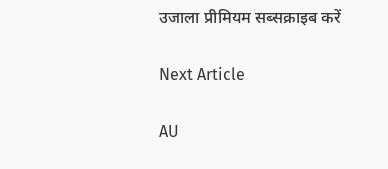उजाला प्रीमियम सब्सक्राइब करें

Next Article

AU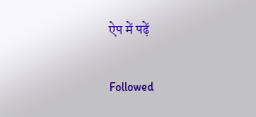ऐप में पढ़ें

Followed